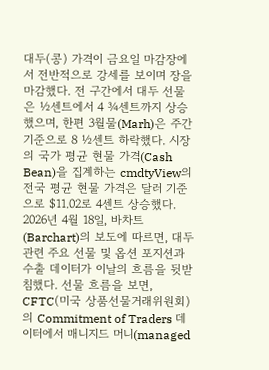대두(콩) 가격이 금요일 마감장에서 전반적으로 강세를 보이며 장을 마감했다. 전 구간에서 대두 선물은 ½센트에서 4 ¾센트까지 상승했으며, 한편 3월물(Marh)은 주간 기준으로 8 ½센트 하락했다. 시장의 국가 평균 현물 가격(Cash Bean)을 집계하는 cmdtyView의 전국 평균 현물 가격은 달러 기준으로 $11.02로 4센트 상승했다.
2026년 4월 18일, 바차트(Barchart)의 보도에 따르면, 대두 관련 주요 선물 및 옵션 포지션과 수출 데이터가 이날의 흐름을 뒷받침했다. 선물 흐름을 보면, CFTC(미국 상품선물거래위원회)의 Commitment of Traders 데이터에서 매니지드 머니(managed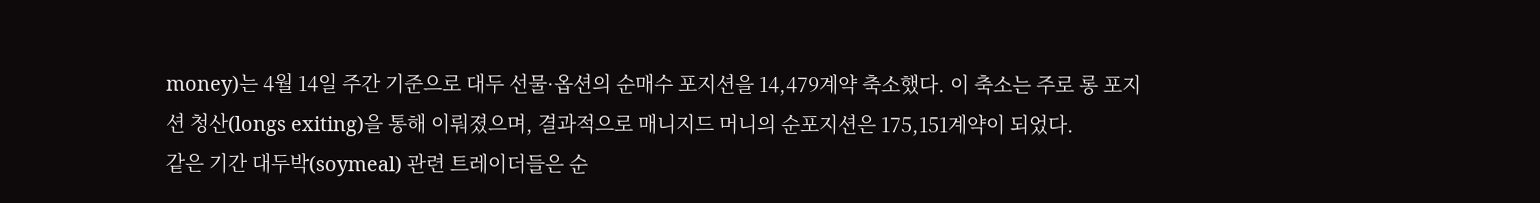money)는 4월 14일 주간 기준으로 대두 선물·옵션의 순매수 포지션을 14,479계약 축소했다. 이 축소는 주로 롱 포지션 청산(longs exiting)을 통해 이뤄졌으며, 결과적으로 매니지드 머니의 순포지션은 175,151계약이 되었다.
같은 기간 대두박(soymeal) 관련 트레이더들은 순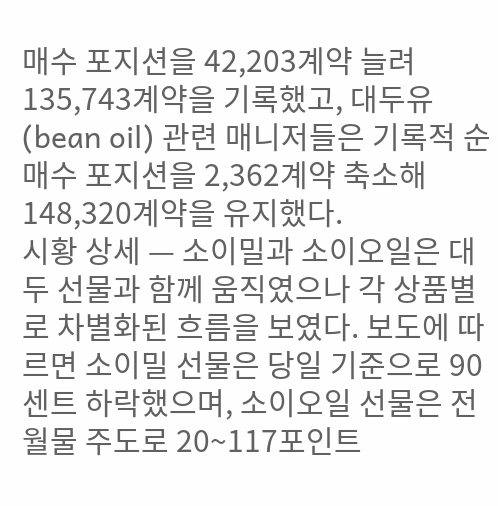매수 포지션을 42,203계약 늘려 135,743계약을 기록했고, 대두유(bean oil) 관련 매니저들은 기록적 순매수 포지션을 2,362계약 축소해 148,320계약을 유지했다.
시황 상세 — 소이밀과 소이오일은 대두 선물과 함께 움직였으나 각 상품별로 차별화된 흐름을 보였다. 보도에 따르면 소이밀 선물은 당일 기준으로 90센트 하락했으며, 소이오일 선물은 전월물 주도로 20~117포인트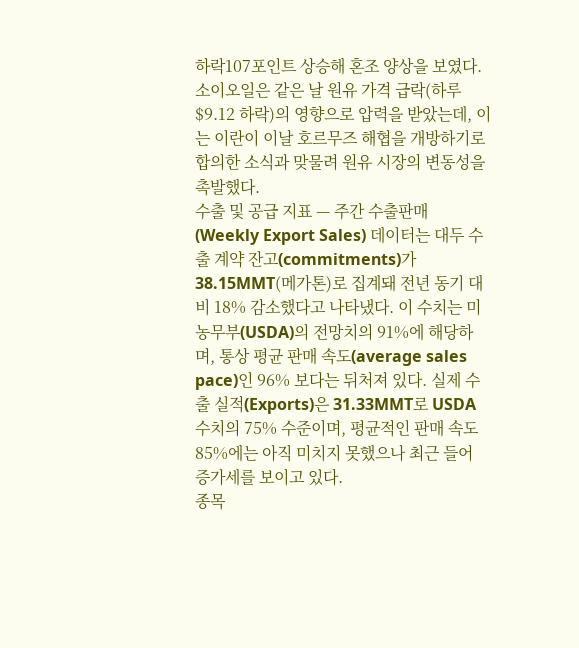하락107포인트 상승해 혼조 양상을 보였다. 소이오일은 같은 날 원유 가격 급락(하루 $9.12 하락)의 영향으로 압력을 받았는데, 이는 이란이 이날 호르무즈 해협을 개방하기로 합의한 소식과 맞물려 원유 시장의 변동성을 촉발했다.
수출 및 공급 지표 — 주간 수출판매(Weekly Export Sales) 데이터는 대두 수출 계약 잔고(commitments)가 38.15MMT(메가톤)로 집계돼 전년 동기 대비 18% 감소했다고 나타냈다. 이 수치는 미 농무부(USDA)의 전망치의 91%에 해당하며, 통상 평균 판매 속도(average sales pace)인 96% 보다는 뒤처져 있다. 실제 수출 실적(Exports)은 31.33MMT로 USDA 수치의 75% 수준이며, 평균적인 판매 속도 85%에는 아직 미치지 못했으나 최근 들어 증가세를 보이고 있다.
종목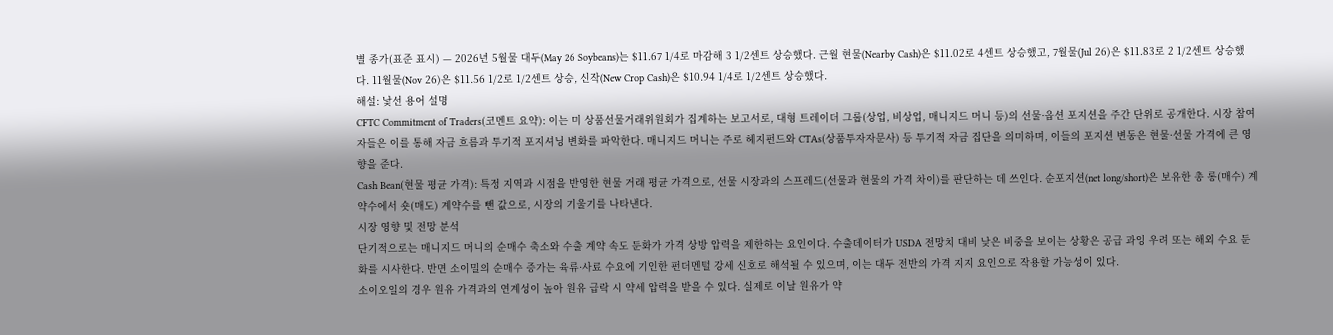별 종가(표준 표시) — 2026년 5월물 대두(May 26 Soybeans)는 $11.67 1/4로 마감해 3 1/2센트 상승했다. 근월 현물(Nearby Cash)은 $11.02로 4센트 상승했고, 7월물(Jul 26)은 $11.83로 2 1/2센트 상승했다. 11월물(Nov 26)은 $11.56 1/2로 1/2센트 상승, 신작(New Crop Cash)은 $10.94 1/4로 1/2센트 상승했다.
해설: 낯선 용어 설명
CFTC Commitment of Traders(코멘트 요약): 이는 미 상품선물거래위원회가 집계하는 보고서로, 대형 트레이더 그룹(상업, 비상업, 매니지드 머니 등)의 선물·옵션 포지션을 주간 단위로 공개한다. 시장 참여자들은 이를 통해 자금 흐름과 투기적 포지셔닝 변화를 파악한다. 매니지드 머니는 주로 헤지펀드와 CTAs(상품투자자문사) 등 투기적 자금 집단을 의미하며, 이들의 포지션 변동은 현물·선물 가격에 큰 영향을 준다.
Cash Bean(현물 평균 가격): 특정 지역과 시점을 반영한 현물 거래 평균 가격으로, 선물 시장과의 스프레드(선물과 현물의 가격 차이)를 판단하는 데 쓰인다. 순포지션(net long/short)은 보유한 총 롱(매수) 계약수에서 숏(매도) 계약수를 뺀 값으로, 시장의 기울기를 나타낸다.
시장 영향 및 전망 분석
단기적으로는 매니지드 머니의 순매수 축소와 수출 계약 속도 둔화가 가격 상방 압력을 제한하는 요인이다. 수출데이터가 USDA 전망치 대비 낮은 비중을 보이는 상황은 공급 과잉 우려 또는 해외 수요 둔화를 시사한다. 반면 소이밀의 순매수 증가는 육류·사료 수요에 기인한 펀더멘털 강세 신호로 해석될 수 있으며, 이는 대두 전반의 가격 지지 요인으로 작용할 가능성이 있다.
소이오일의 경우 원유 가격과의 연계성이 높아 원유 급락 시 약세 압력을 받을 수 있다. 실제로 이날 원유가 약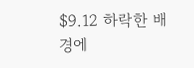$9.12 하락한 배경에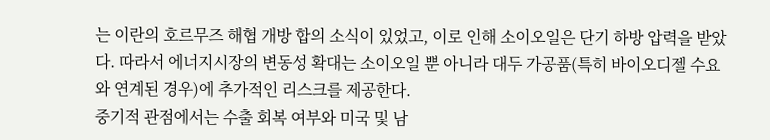는 이란의 호르무즈 해협 개방 합의 소식이 있었고, 이로 인해 소이오일은 단기 하방 압력을 받았다. 따라서 에너지시장의 변동성 확대는 소이오일 뿐 아니라 대두 가공품(특히 바이오디젤 수요와 연계된 경우)에 추가적인 리스크를 제공한다.
중기적 관점에서는 수출 회복 여부와 미국 및 남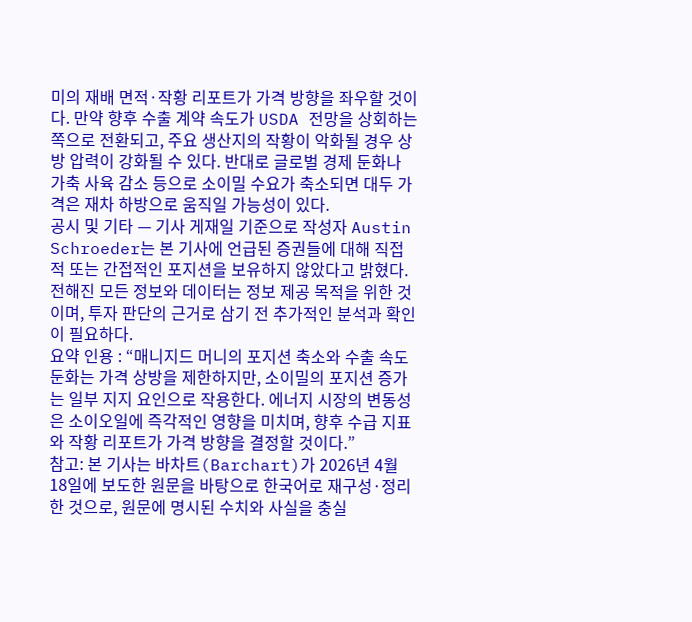미의 재배 면적·작황 리포트가 가격 방향을 좌우할 것이다. 만약 향후 수출 계약 속도가 USDA 전망을 상회하는 쪽으로 전환되고, 주요 생산지의 작황이 악화될 경우 상방 압력이 강화될 수 있다. 반대로 글로벌 경제 둔화나 가축 사육 감소 등으로 소이밀 수요가 축소되면 대두 가격은 재차 하방으로 움직일 가능성이 있다.
공시 및 기타 — 기사 게재일 기준으로 작성자 Austin Schroeder는 본 기사에 언급된 증권들에 대해 직접적 또는 간접적인 포지션을 보유하지 않았다고 밝혔다. 전해진 모든 정보와 데이터는 정보 제공 목적을 위한 것이며, 투자 판단의 근거로 삼기 전 추가적인 분석과 확인이 필요하다.
요약 인용 : “매니지드 머니의 포지션 축소와 수출 속도 둔화는 가격 상방을 제한하지만, 소이밀의 포지션 증가는 일부 지지 요인으로 작용한다. 에너지 시장의 변동성은 소이오일에 즉각적인 영향을 미치며, 향후 수급 지표와 작황 리포트가 가격 방향을 결정할 것이다.”
참고: 본 기사는 바차트(Barchart)가 2026년 4월 18일에 보도한 원문을 바탕으로 한국어로 재구성·정리한 것으로, 원문에 명시된 수치와 사실을 충실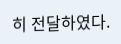히 전달하였다.